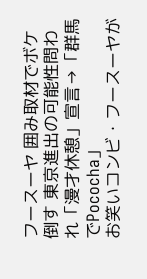フースーヤ 囲み取材でボケ倒す 東京進出の可能性問われ「漫才休憩」宣言→「群馬でPococha」
お笑いコンビ・フースーヤが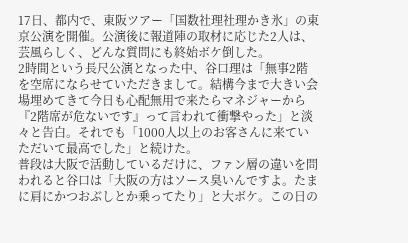17日、都内で、東阪ツアー「国数社理社理かき氷」の東京公演を開催。公演後に報道陣の取材に応じた2人は、芸風らしく、どんな質問にも終始ボケ倒した。
2時間という長尺公演となった中、谷口理は「無事2階を空席にならせていただきまして。結構今まで大きい会場埋めてきて今日も心配無用で来たらマネジャーから『2階席が危ないです』って言われて衝撃やった」と淡々と告白。それでも「1000人以上のお客さんに来ていただいて最高でした」と続けた。
普段は大阪で活動しているだけに、ファン層の違いを問われると谷口は「大阪の方はソース臭いんですよ。たまに肩にかつおぶしとか乗ってたり」と大ボケ。この日の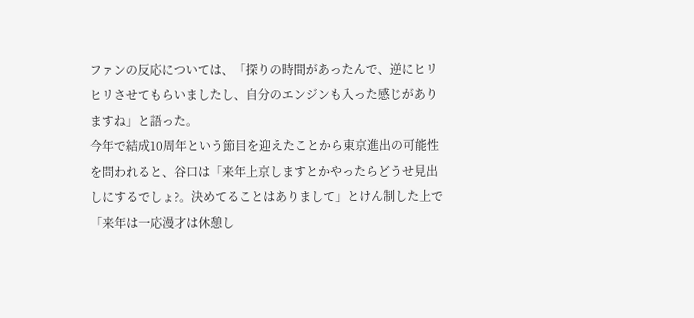ファンの反応については、「探りの時間があったんで、逆にヒリヒリさせてもらいましたし、自分のエンジンも入った感じがありますね」と語った。
今年で結成10周年という節目を迎えたことから東京進出の可能性を問われると、谷口は「来年上京しますとかやったらどうせ見出しにするでしょ?。決めてることはありまして」とけん制した上で「来年は一応漫才は休憩し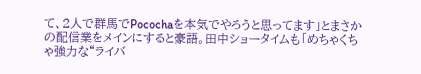て、2人で群馬でPocochaを本気でやろうと思ってます」とまさかの配信業をメインにすると豪語。田中ショータイムも「めちゃくちゃ強力な“ライバ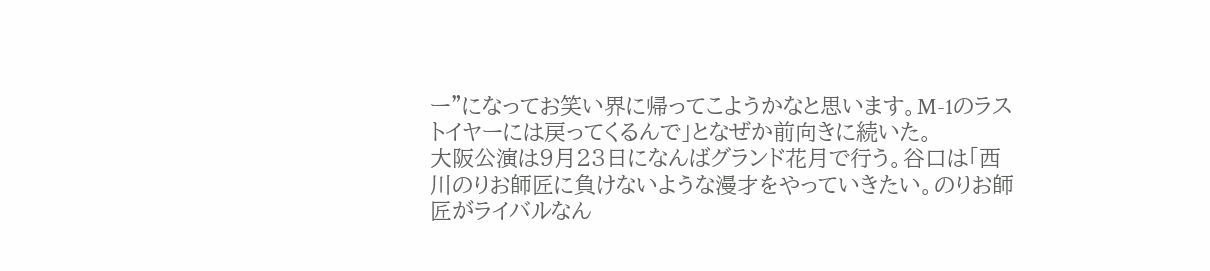ー”になってお笑い界に帰ってこようかなと思います。M-1のラストイヤーには戻ってくるんで」となぜか前向きに続いた。
大阪公演は9月23日になんばグランド花月で行う。谷口は「西川のりお師匠に負けないような漫才をやっていきたい。のりお師匠がライバルなん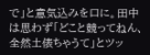で」と意気込みを口に。田中は思わず「どこと競ってねん、全然土俵ちゃうて」とツッ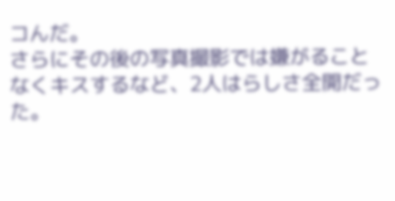コんだ。
さらにその後の写真撮影では嫌がることなくキスするなど、2人はらしさ全開だった。